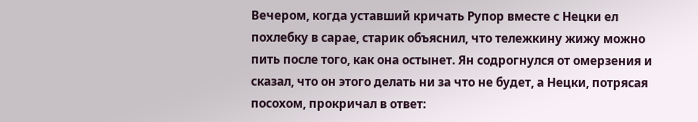Вечером, когда уставший кричать Рупор вместе с Нецки ел похлебку в сарае, старик объяснил, что тележкину жижу можно пить после того, как она остынет. Ян содрогнулся от омерзения и сказал, что он этого делать ни за что не будет, а Нецки, потрясая посохом, прокричал в ответ: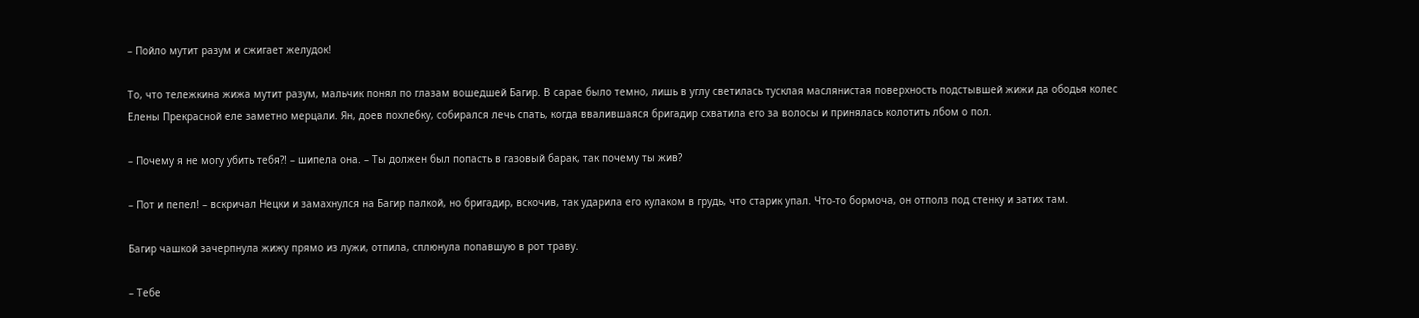– Пойло мутит разум и сжигает желудок!

То, что тележкина жижа мутит разум, мальчик понял по глазам вошедшей Багир. В сарае было темно, лишь в углу светилась тусклая маслянистая поверхность подстывшей жижи да ободья колес Елены Прекрасной еле заметно мерцали. Ян, доев похлебку, собирался лечь спать, когда ввалившаяся бригадир схватила его за волосы и принялась колотить лбом о пол.

– Почему я не могу убить тебя?! – шипела она. – Ты должен был попасть в газовый барак, так почему ты жив?

– Пот и пепел! – вскричал Нецки и замахнулся на Багир палкой, но бригадир, вскочив, так ударила его кулаком в грудь, что старик упал. Что-то бормоча, он отполз под стенку и затих там.

Багир чашкой зачерпнула жижу прямо из лужи, отпила, сплюнула попавшую в рот траву.

– Тебе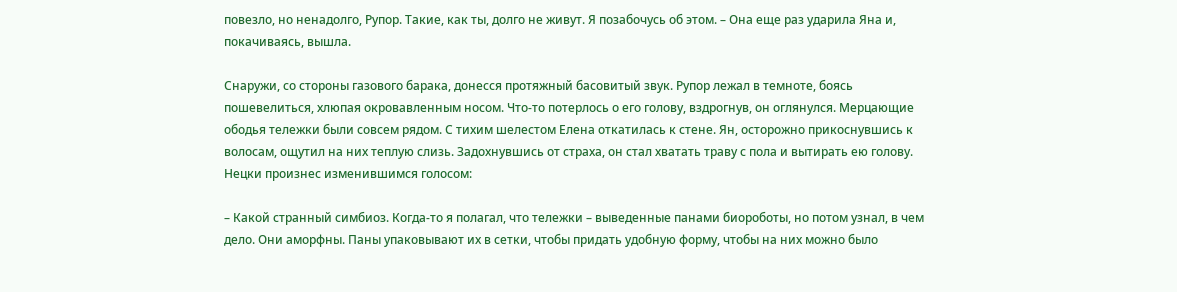повезло, но ненадолго, Рупор. Такие, как ты, долго не живут. Я позабочусь об этом. – Она еще раз ударила Яна и, покачиваясь, вышла.

Снаружи, со стороны газового барака, донесся протяжный басовитый звук. Рупор лежал в темноте, боясь пошевелиться, хлюпая окровавленным носом. Что-то потерлось о его голову, вздрогнув, он оглянулся. Мерцающие ободья тележки были совсем рядом. С тихим шелестом Елена откатилась к стене. Ян, осторожно прикоснувшись к волосам, ощутил на них теплую слизь. Задохнувшись от страха, он стал хватать траву с пола и вытирать ею голову. Нецки произнес изменившимся голосом:

– Какой странный симбиоз. Когда-то я полагал, что тележки – выведенные панами биороботы, но потом узнал, в чем дело. Они аморфны. Паны упаковывают их в сетки, чтобы придать удобную форму, чтобы на них можно было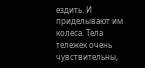ездить. И приделывают им колеса. Тела тележек очень чувствительны,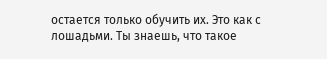остается только обучить их. Это как с лошадьми. Ты знаешь, что такое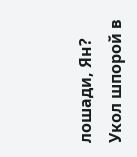лошади, Ян? Укол шпорой в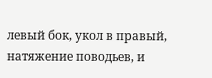левый бок, укол в правый, натяжение поводьев, и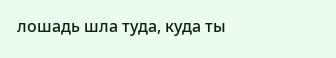лошадь шла туда, куда ты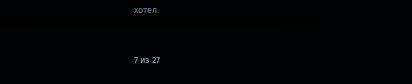хотел.



7 из 27